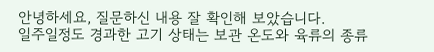안녕하세요, 질문하신 내용 잘 확인해 보았습니다.
일주일정도 경과한 고기 상태는 보관 온도와 육류의 종류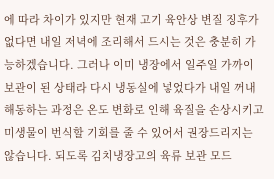에 따라 차이가 있지만 현재 고기 육안상 변질 징후가 없다면 내일 저녁에 조리해서 드시는 것은 충분히 가능하겠습니다. 그러나 이미 냉장에서 일주일 가까이 보관이 된 상태라 다시 냉동실에 넣었다가 내일 꺼내 해동하는 과정은 온도 변화로 인해 육질을 손상시키고 미생물이 번식할 기회를 줄 수 있어서 권장드리지는 않습니다. 되도록 김치냉장고의 육류 보관 모드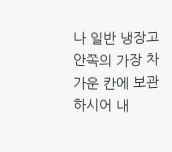나 일반 냉장고 안쪽의 가장 차가운 칸에 보관하시어 내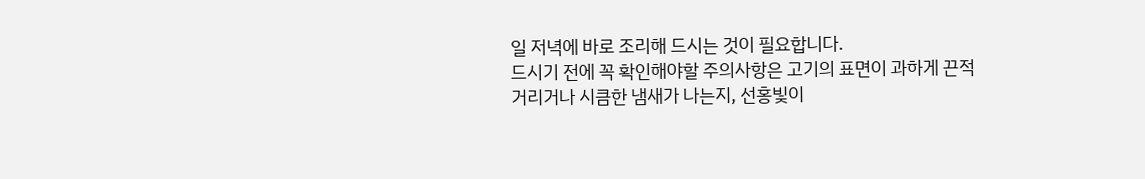일 저녁에 바로 조리해 드시는 것이 필요합니다.
드시기 전에 꼭 확인해야할 주의사항은 고기의 표면이 과하게 끈적거리거나 시큼한 냄새가 나는지, 선홍빛이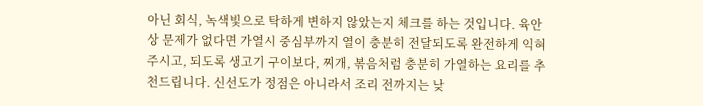아닌 회식, 녹색빛으로 탁하게 변하지 않았는지 체크를 하는 것입니다. 육안상 문제가 없다면 가열시 중심부까지 열이 충분히 전달되도록 완전하게 익혀주시고, 되도록 생고기 구이보다, 찌개, 볶음처럼 충분히 가열하는 요리를 추천드립니다. 신선도가 정점은 아니라서 조리 전까지는 낮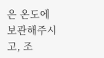은 온도에 보관해주시고, 조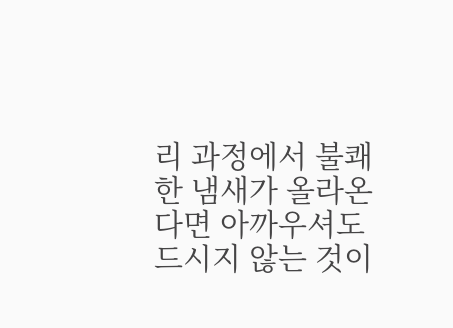리 과정에서 불쾌한 냄새가 올라온다면 아까우셔도 드시지 않는 것이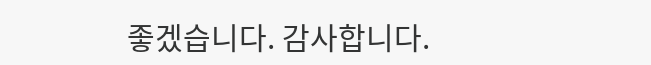좋겠습니다. 감사합니다.